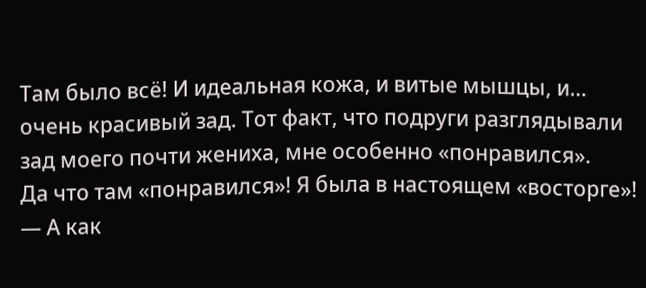Там было всё! И идеальная кожа, и витые мышцы, и… очень красивый зад. Тот факт, что подруги разглядывали зад моего почти жениха, мне особенно «понравился».
Да что там «понравился»! Я была в настоящем «восторге»!
— А как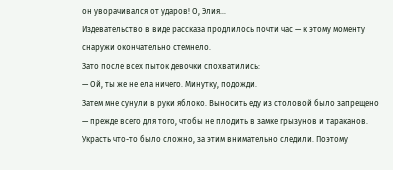он уворачивался от ударов! О, Элия…
Издевательство в виде рассказа продлилось почти час — к этому моменту снаружи окончательно стемнело.
Зато после всех пыток девочки спохватились:
— Ой, ты же не ела ничего. Минутку, подожди.
Затем мне сунули в руки яблоко. Выносить еду из столовой было запрещено — прежде всего для того, чтобы не плодить в замке грызунов и тараканов.
Украсть что-то было сложно, за этим внимательно следили. Поэтому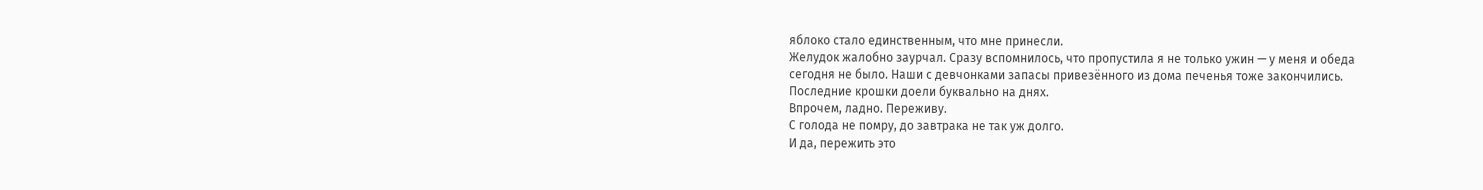яблоко стало единственным, что мне принесли.
Желудок жалобно заурчал. Сразу вспомнилось, что пропустила я не только ужин — у меня и обеда сегодня не было. Наши с девчонками запасы привезённого из дома печенья тоже закончились. Последние крошки доели буквально на днях.
Впрочем, ладно. Переживу.
С голода не помру, до завтрака не так уж долго.
И да, пережить это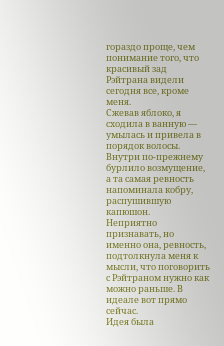гораздо проще, чем понимание того, что красивый зад Рэйтрана видели сегодня все, кроме меня.
Сжевав яблоко, я сходила в ванную — умылась и привела в порядок волосы. Внутри по-прежнему бурлило возмущение, а та самая ревность напоминала кобру, распушившую капюшон.
Неприятно признавать, но именно она, ревность, подтолкнула меня к мысли, что поговорить с Рэйтраном нужно как можно раньше. В идеале вот прямо сейчас.
Идея была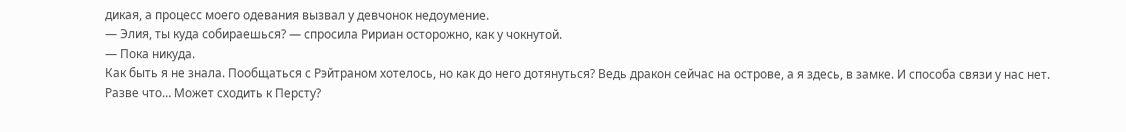дикая, а процесс моего одевания вызвал у девчонок недоумение.
— Элия, ты куда собираешься? — спросила Ририан осторожно, как у чокнутой.
— Пока никуда.
Как быть я не знала. Пообщаться с Рэйтраном хотелось, но как до него дотянуться? Ведь дракон сейчас на острове, а я здесь, в замке. И способа связи у нас нет.
Разве что… Может сходить к Персту?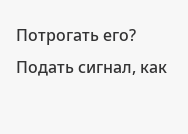Потрогать его? Подать сигнал, как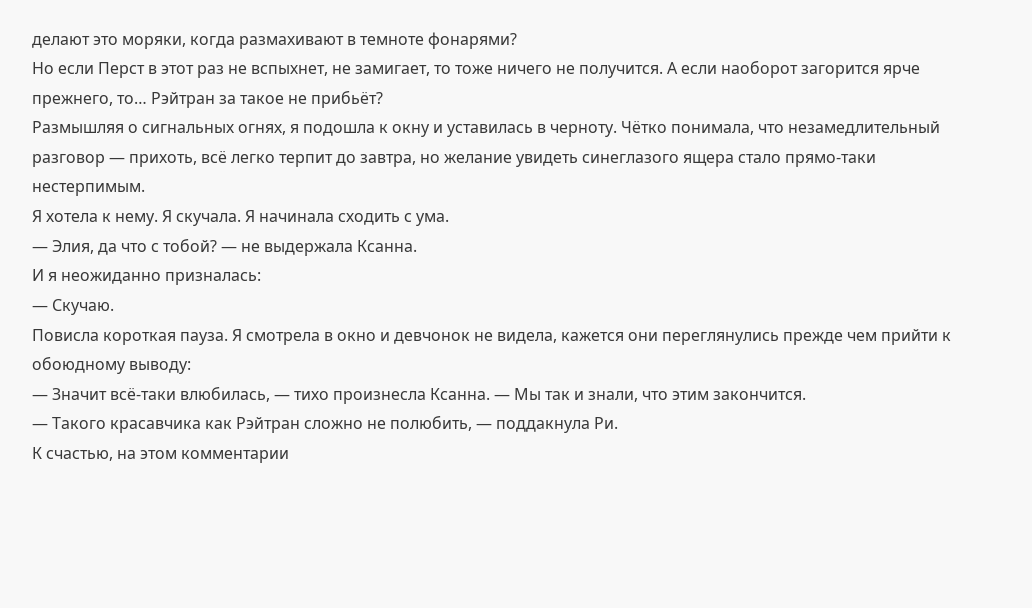делают это моряки, когда размахивают в темноте фонарями?
Но если Перст в этот раз не вспыхнет, не замигает, то тоже ничего не получится. А если наоборот загорится ярче прежнего, то… Рэйтран за такое не прибьёт?
Размышляя о сигнальных огнях, я подошла к окну и уставилась в черноту. Чётко понимала, что незамедлительный разговор — прихоть, всё легко терпит до завтра, но желание увидеть синеглазого ящера стало прямо-таки нестерпимым.
Я хотела к нему. Я скучала. Я начинала сходить с ума.
— Элия, да что с тобой? — не выдержала Ксанна.
И я неожиданно призналась:
— Скучаю.
Повисла короткая пауза. Я смотрела в окно и девчонок не видела, кажется они переглянулись прежде чем прийти к обоюдному выводу:
— Значит всё-таки влюбилась, — тихо произнесла Ксанна. — Мы так и знали, что этим закончится.
— Такого красавчика как Рэйтран сложно не полюбить, — поддакнула Ри.
К счастью, на этом комментарии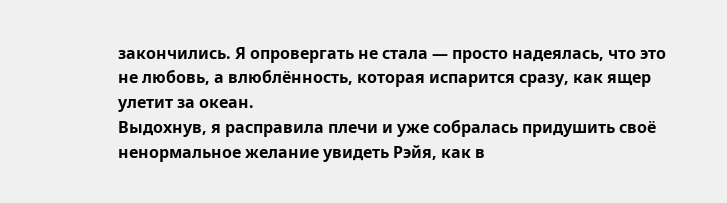закончились. Я опровергать не стала — просто надеялась, что это не любовь, а влюблённость, которая испарится сразу, как ящер улетит за океан.
Выдохнув, я расправила плечи и уже собралась придушить своё ненормальное желание увидеть Рэйя, как в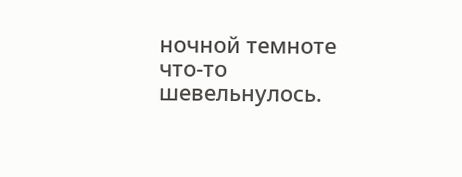ночной темноте что-то шевельнулось.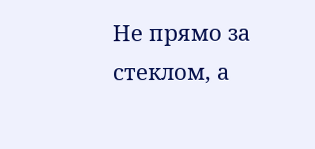Не прямо за стеклом, а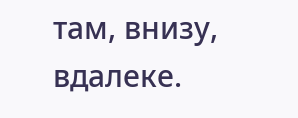там, внизу, вдалеке.